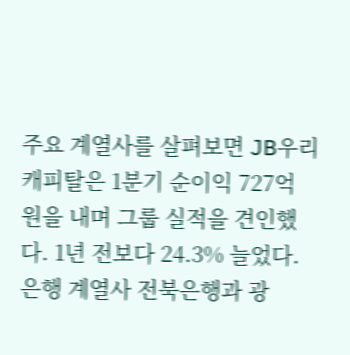주요 계열사를 살펴보면 JB우리캐피탈은 1분기 순이익 727억 원을 내며 그룹 실적을 견인했다. 1년 전보다 24.3% 늘었다.
은행 계열사 전북은행과 광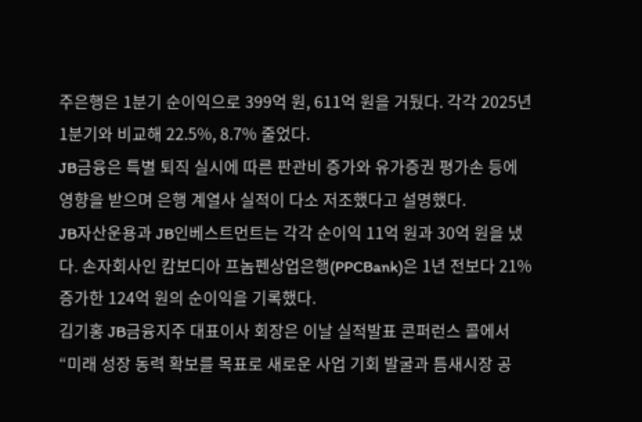주은행은 1분기 순이익으로 399억 원, 611억 원을 거뒀다. 각각 2025년 1분기와 비교해 22.5%, 8.7% 줄었다.
JB금융은 특별 퇴직 실시에 따른 판관비 증가와 유가증권 평가손 등에 영향을 받으며 은행 계열사 실적이 다소 저조했다고 설명했다.
JB자산운용과 JB인베스트먼트는 각각 순이익 11억 원과 30억 원을 냈다. 손자회사인 캄보디아 프놈펜상업은행(PPCBank)은 1년 전보다 21% 증가한 124억 원의 순이익을 기록했다.
김기홍 JB금융지주 대표이사 회장은 이날 실적발표 콘퍼런스 콜에서 “미래 성장 동력 확보를 목표로 새로운 사업 기회 발굴과 틈새시장 공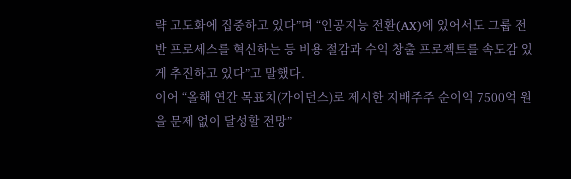략 고도화에 집중하고 있다”며 “인공지능 전환(AX)에 있어서도 그룹 전반 프로세스를 혁신하는 등 비용 절감과 수익 창출 프로젝트를 속도감 있게 추진하고 있다”고 말했다.
이어 “올해 연간 목표치(가이던스)로 제시한 지배주주 순이익 7500억 원을 문제 없이 달성할 전망”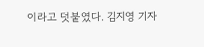이라고 덧붙였다. 김지영 기자